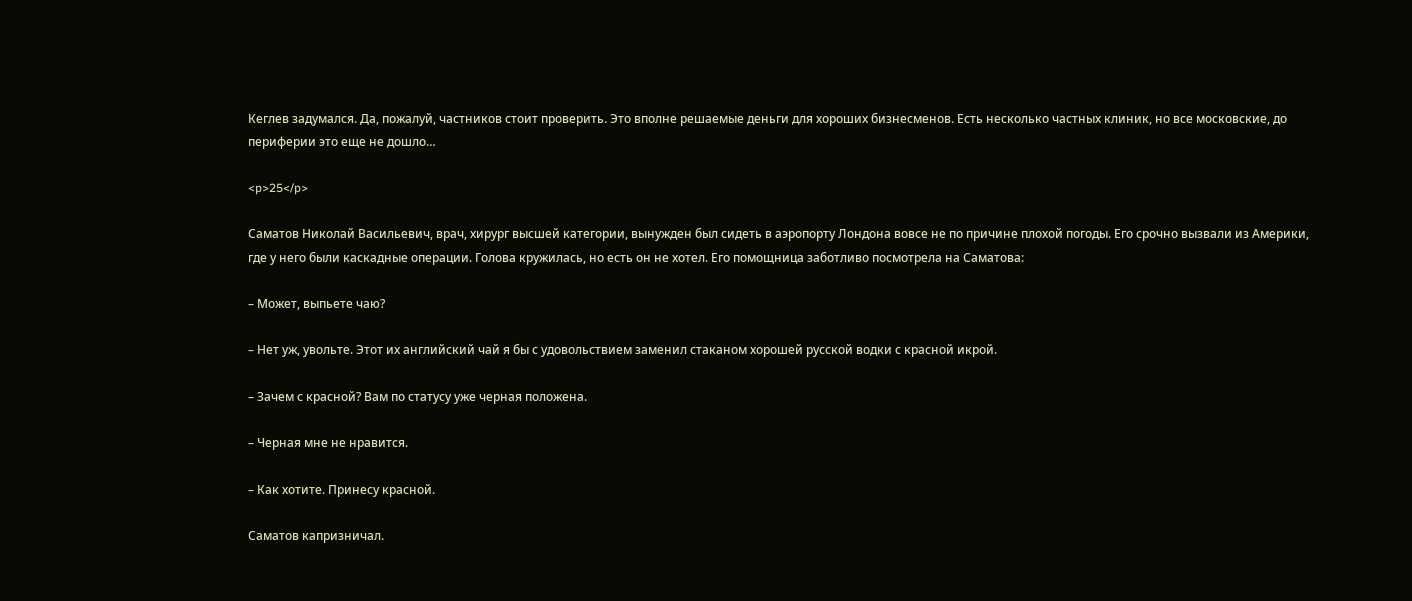Кеглев задумался. Да, пожалуй, частников стоит проверить. Это вполне решаемые деньги для хороших бизнесменов. Есть несколько частных клиник, но все московские, до периферии это еще не дошло…

<p>25</p>

Саматов Николай Васильевич, врач, хирург высшей категории, вынужден был сидеть в аэропорту Лондона вовсе не по причине плохой погоды. Его срочно вызвали из Америки, где у него были каскадные операции. Голова кружилась, но есть он не хотел. Его помощница заботливо посмотрела на Саматова:

– Может, выпьете чаю?

– Нет уж, увольте. Этот их английский чай я бы с удовольствием заменил стаканом хорошей русской водки с красной икрой.

– Зачем с красной? Вам по статусу уже черная положена.

– Черная мне не нравится.

– Как хотите. Принесу красной.

Саматов капризничал.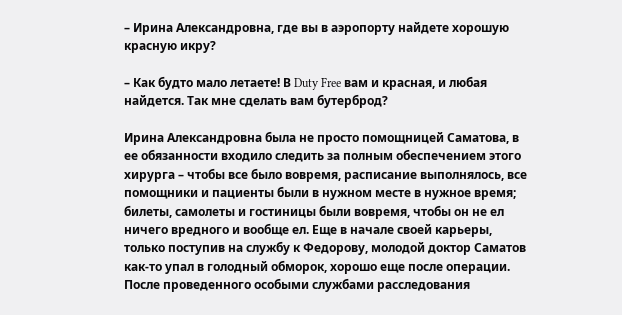– Ирина Александровна, где вы в аэропорту найдете хорошую красную икру?

– Как будто мало летаете! В Duty Free вам и красная, и любая найдется. Так мне сделать вам бутерброд?

Ирина Александровна была не просто помощницей Саматова, в ее обязанности входило следить за полным обеспечением этого хирурга – чтобы все было вовремя, расписание выполнялось, все помощники и пациенты были в нужном месте в нужное время; билеты, самолеты и гостиницы были вовремя, чтобы он не ел ничего вредного и вообще ел. Еще в начале своей карьеры, только поступив на службу к Федорову, молодой доктор Саматов как-то упал в голодный обморок, хорошо еще после операции. После проведенного особыми службами расследования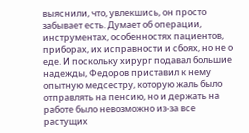выяснили, что, увлекшись, он просто забывает есть. Думает об операции, инструментах, особенностях пациентов, приборах, их исправности и сбоях, но не о еде. И поскольку хирург подавал большие надежды, Федоров приставил к нему опытную медсестру, которую жаль было отправлять на пенсию, но и держать на работе было невозможно из-за все растущих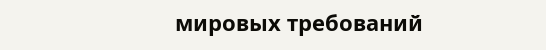мировых требований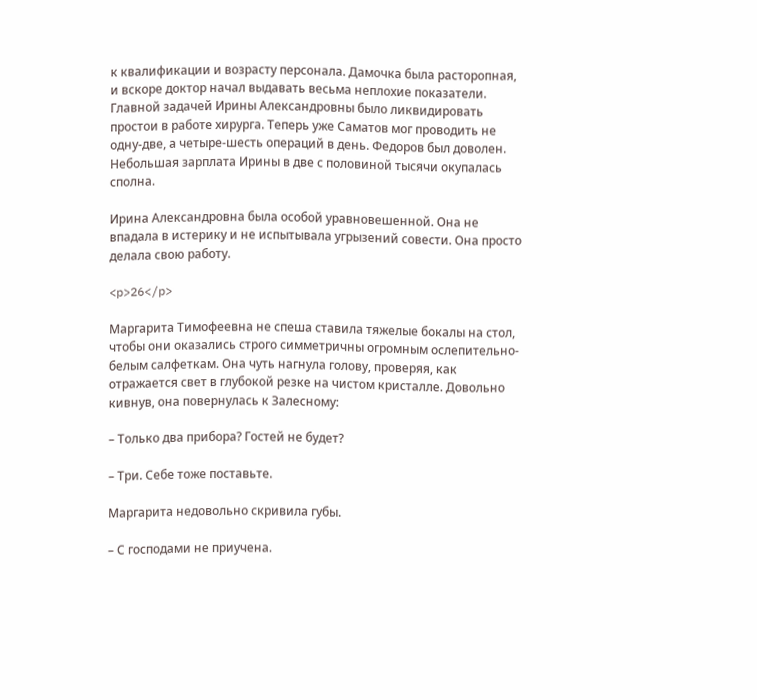к квалификации и возрасту персонала. Дамочка была расторопная, и вскоре доктор начал выдавать весьма неплохие показатели. Главной задачей Ирины Александровны было ликвидировать простои в работе хирурга. Теперь уже Саматов мог проводить не одну-две, а четыре-шесть операций в день. Федоров был доволен. Небольшая зарплата Ирины в две с половиной тысячи окупалась сполна.

Ирина Александровна была особой уравновешенной. Она не впадала в истерику и не испытывала угрызений совести. Она просто делала свою работу.

<p>26</p>

Маргарита Тимофеевна не спеша ставила тяжелые бокалы на стол, чтобы они оказались строго симметричны огромным ослепительно-белым салфеткам. Она чуть нагнула голову, проверяя, как отражается свет в глубокой резке на чистом кристалле. Довольно кивнув, она повернулась к Залесному:

– Только два прибора? Гостей не будет?

– Три. Себе тоже поставьте.

Маргарита недовольно скривила губы.

– С господами не приучена.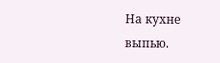На кухне выпью.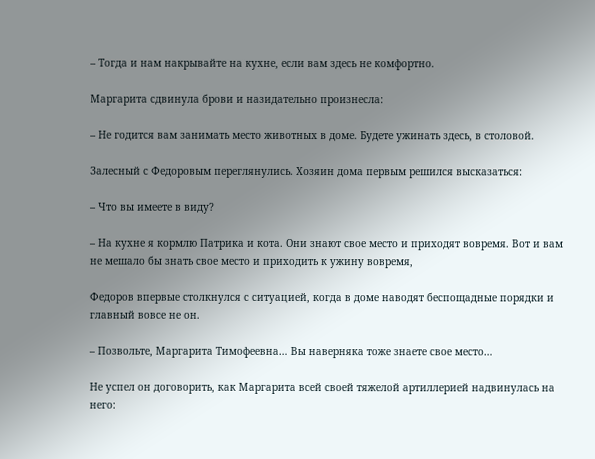– Тогда и нам накрывайте на кухне, если вам здесь не комфортно.

Маргарита сдвинула брови и назидательно произнесла:

– Не годится вам занимать место животных в доме. Будете ужинать здесь, в столовой.

Залесный с Федоровым переглянулись. Хозяин дома первым решился высказаться:

– Что вы имеете в виду?

– На кухне я кормлю Патрика и кота. Они знают свое место и приходят вовремя. Вот и вам не мешало бы знать свое место и приходить к ужину вовремя,

Федоров впервые столкнулся с ситуацией, когда в доме наводят беспощадные порядки и главный вовсе не он.

– Позвольте, Маргарита Тимофеевна… Вы наверняка тоже знаете свое место…

Не успел он договорить, как Маргарита всей своей тяжелой артиллерией надвинулась на него: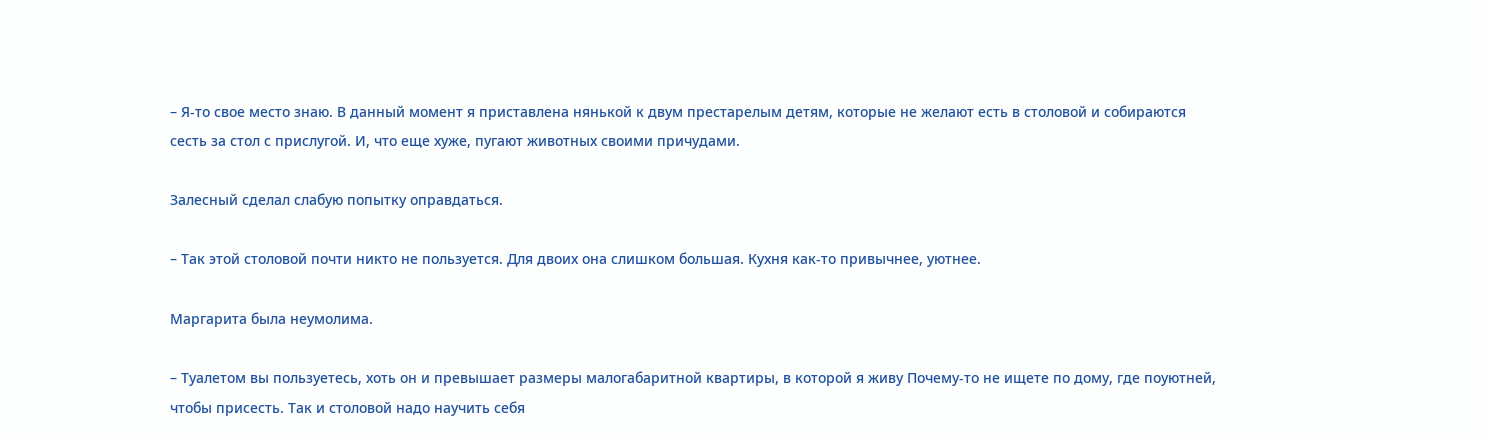– Я-то свое место знаю. В данный момент я приставлена нянькой к двум престарелым детям, которые не желают есть в столовой и собираются сесть за стол с прислугой. И, что еще хуже, пугают животных своими причудами.

Залесный сделал слабую попытку оправдаться.

– Так этой столовой почти никто не пользуется. Для двоих она слишком большая. Кухня как-то привычнее, уютнее.

Маргарита была неумолима.

– Туалетом вы пользуетесь, хоть он и превышает размеры малогабаритной квартиры, в которой я живу Почему-то не ищете по дому, где поуютней, чтобы присесть. Так и столовой надо научить себя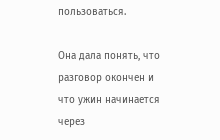пользоваться.

Она дала понять, что разговор окончен и что ужин начинается через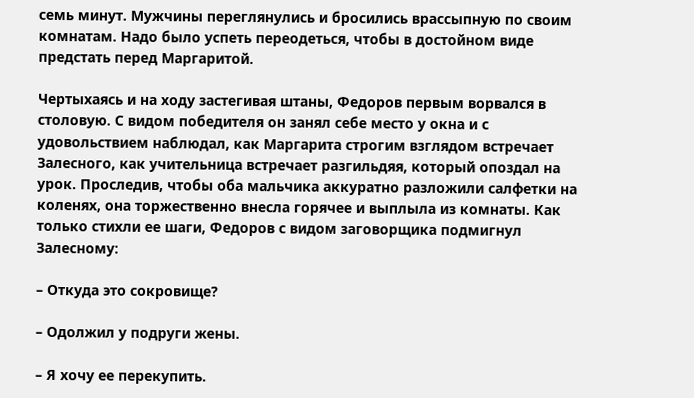семь минут. Мужчины переглянулись и бросились врассыпную по своим комнатам. Надо было успеть переодеться, чтобы в достойном виде предстать перед Маргаритой.

Чертыхаясь и на ходу застегивая штаны, Федоров первым ворвался в столовую. С видом победителя он занял себе место у окна и с удовольствием наблюдал, как Маргарита строгим взглядом встречает Залесного, как учительница встречает разгильдяя, который опоздал на урок. Проследив, чтобы оба мальчика аккуратно разложили салфетки на коленях, она торжественно внесла горячее и выплыла из комнаты. Как только стихли ее шаги, Федоров с видом заговорщика подмигнул Залесному:

– Откуда это сокровище?

– Одолжил у подруги жены.

– Я хочу ее перекупить.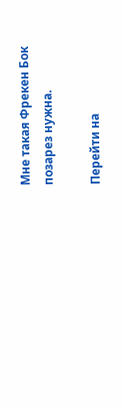Мне такая Фрекен Бок позарез нужна.

Перейти на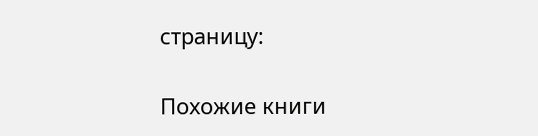страницу:

Похожие книги